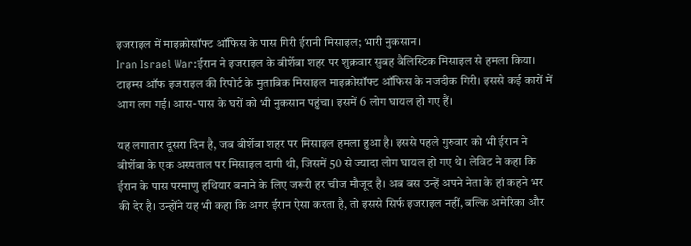इजराइल में माइक्रोसॉफ्ट ऑफिस के पास गिरी ईरानी मिसाइल; भारी नुकसान।
Iran Israel War:ईरान ने इजराइल के बीर्शेबा शहर पर शुक्रवार सुबह बैलिस्टिक मिसाइल से हमला किया। टाइम्स ऑफ इजराइल की रिपोर्ट के मुताबिक मिसाइल माइक्रोसॉफ्ट ऑफिस के नजदीक गिरी। इससे कई कारों में आग लग गई। आस-पास के घरों को भी नुकसान पहुंचा। इसमें 6 लोग घायल हो गए हैं।

यह लगातार दूसरा दिन है, जब बीर्शेबा शहर पर मिसाइल हमला हुआ है। इससे पहले गुरुवार को भी ईरान ने बीर्शेबा के एक अस्पताल पर मिसाइल दागी थी, जिसमें 50 से ज्यादा लोग घायल हो गए थे। लेविट ने कहा कि ईरान के पास परमाणु हथियार बनाने के लिए जरूरी हर चीज मौजूद है। अब बस उन्हें अपने नेता के हां कहने भर की देर है। उन्होंने यह भी कहा कि अगर ईरान ऐसा करता है, तो इससे सिर्फ इजराइल नहीं, बल्कि अमेरिका और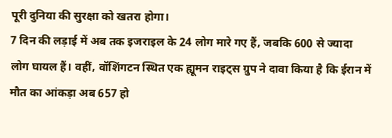पूरी दुनिया की सुरक्षा को खतरा होगा।
7 दिन की लड़ाई में अब तक इजराइल के 24 लोग मारे गए हैं, जबकि 600 से ज्यादा लोग घायल हैं। वहीं, वॉशिंगटन स्थित एक ह्यूमन राइट्स ग्रुप ने दावा किया है कि ईरान में मौत का आंकड़ा अब 657 हो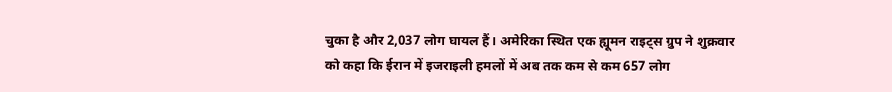चुका है और 2,037 लोग घायल हैं। अमेरिका स्थित एक ह्यूमन राइट्स ग्रुप ने शुक्रवार को कहा कि ईरान में इजराइली हमलों में अब तक कम से कम 657 लोग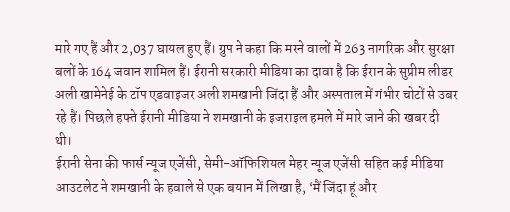मारे गए हैं और 2,037 घायल हुए हैं। ग्रुप ने कहा कि मरने वालों में 263 नागरिक और सुरक्षा बलों के 164 जवान शामिल हैं। ईरानी सरकारी मीडिया का दावा है कि ईरान के सुप्रीम लीडर अली खामेनेई के टॉप एडवाइजर अली शमखानी जिंदा हैं और अस्पताल में गंभीर चोटों से उबर रहे हैं। पिछले हफ्ते ईरानी मीडिया ने शमखानी के इजराइल हमले में मारे जाने की खबर दी थी।
ईरानी सेना की फार्स न्यूज एजेंसी, सेमी-ऑफिशियल मेहर न्यूज एजेंसी सहित कई मीडिया आउटलेट ने शमखानी के हवाले से एक बयान में लिखा है, ‘मैं जिंदा हूं और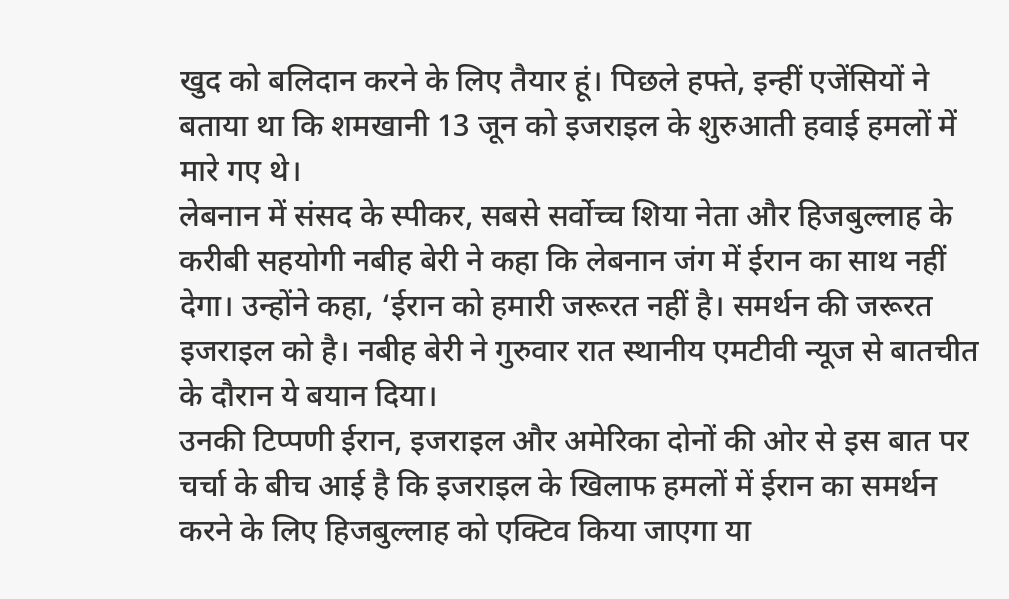खुद को बलिदान करने के लिए तैयार हूं। पिछले हफ्ते, इन्हीं एजेंसियों ने बताया था कि शमखानी 13 जून को इजराइल के शुरुआती हवाई हमलों में मारे गए थे।
लेबनान में संसद के स्पीकर, सबसे सर्वोच्च शिया नेता और हिजबुल्लाह के करीबी सहयोगी नबीह बेरी ने कहा कि लेबनान जंग में ईरान का साथ नहीं देगा। उन्होंने कहा, ‘ईरान को हमारी जरूरत नहीं है। समर्थन की जरूरत इजराइल को है। नबीह बेरी ने गुरुवार रात स्थानीय एमटीवी न्यूज से बातचीत के दौरान ये बयान दिया।
उनकी टिप्पणी ईरान, इजराइल और अमेरिका दोनों की ओर से इस बात पर चर्चा के बीच आई है कि इजराइल के खिलाफ हमलों में ईरान का समर्थन करने के लिए हिजबुल्लाह को एक्टिव किया जाएगा या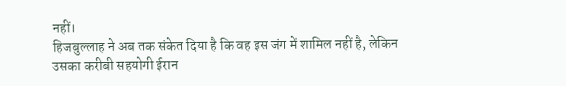नहीं।
हिजबुल्लाह ने अब तक संकेत दिया है कि वह इस जंग में शामिल नहीं है, लेकिन उसका करीबी सहयोगी ईरान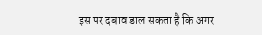इस पर दबाव डाल सकता है कि अगर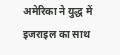अमेरिका ने युद्ध में इजराइल का साथ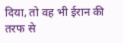दिया, तो वह भी ईरान की तरफ से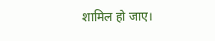शामिल हो जाए।